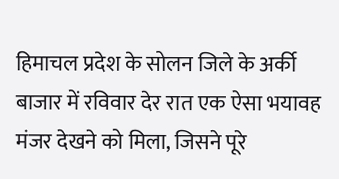हिमाचल प्रदेश के सोलन जिले के अर्की बाजार में रविवार देर रात एक ऐसा भयावह मंजर देखने को मिला, जिसने पूरे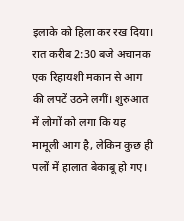इलाके को हिला कर रख दिया। रात करीब 2:30 बजे अचानक एक रिहायशी मकान से आग की लपटें उठने लगीं। शुरुआत में लोगों को लगा कि यह मामूली आग है, लेकिन कुछ ही पलों में हालात बेकाबू हो गए।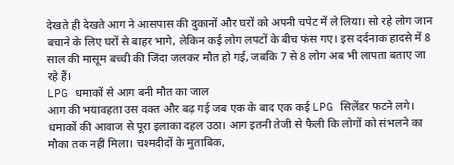देखते ही देखते आग ने आसपास की दुकानों और घरों को अपनी चपेट में ले लिया। सो रहे लोग जान बचाने के लिए घरों से बाहर भागे, लेकिन कई लोग लपटों के बीच फंस गए। इस दर्दनाक हादसे में 8 साल की मासूम बच्ची की जिंदा जलकर मौत हो गई, जबकि 7 से 8 लोग अब भी लापता बताए जा रहे हैं।
LPG धमाकों से आग बनी मौत का जाल
आग की भयावहता उस वक्त और बढ़ गई जब एक के बाद एक कई LPG सिलेंडर फटने लगे। धमाकों की आवाज से पूरा इलाका दहल उठा। आग इतनी तेजी से फैली कि लोगों को संभलने का मौका तक नहीं मिला। चश्मदीदों के मुताबिक,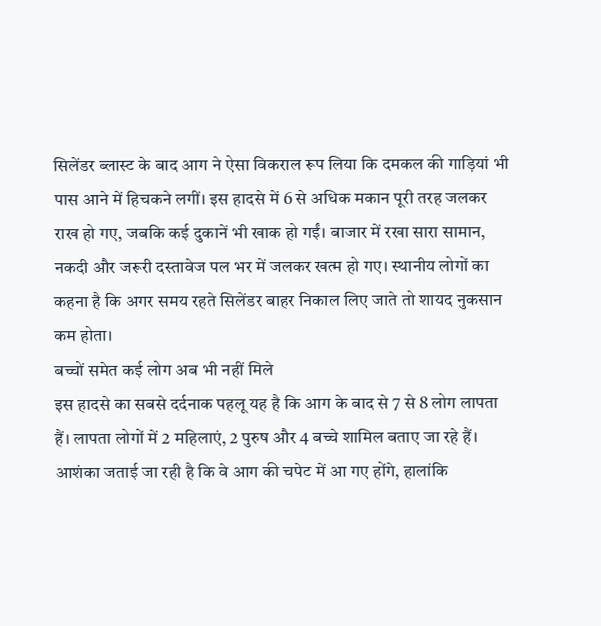सिलेंडर ब्लास्ट के बाद आग ने ऐसा विकराल रूप लिया कि दमकल की गाड़ियां भी पास आने में हिचकने लगीं। इस हादसे में 6 से अधिक मकान पूरी तरह जलकर राख हो गए, जबकि कई दुकानें भी खाक हो गईं। बाजार में रखा सारा सामान, नकदी और जरूरी दस्तावेज पल भर में जलकर खत्म हो गए। स्थानीय लोगों का कहना है कि अगर समय रहते सिलेंडर बाहर निकाल लिए जाते तो शायद नुकसान कम होता।
बच्चों समेत कई लोग अब भी नहीं मिले
इस हादसे का सबसे दर्दनाक पहलू यह है कि आग के बाद से 7 से 8 लोग लापता हैं। लापता लोगों में 2 महिलाएं, 2 पुरुष और 4 बच्चे शामिल बताए जा रहे हैं। आशंका जताई जा रही है कि वे आग की चपेट में आ गए होंगे, हालांकि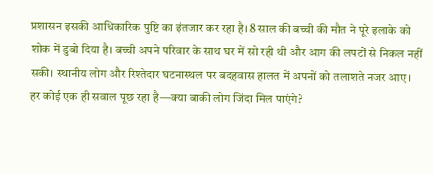प्रशासन इसकी आधिकारिक पुष्टि का इंतजार कर रहा है। 8 साल की बच्ची की मौत ने पूरे इलाके को शोक में डुबो दिया है। बच्ची अपने परिवार के साथ घर में सो रही थी और आग की लपटों से निकल नहीं सकी। स्थानीय लोग और रिश्तेदार घटनास्थल पर बदहवास हालत में अपनों को तलाशते नजर आए। हर कोई एक ही सवाल पूछ रहा है—क्या बाकी लोग जिंदा मिल पाएंगे?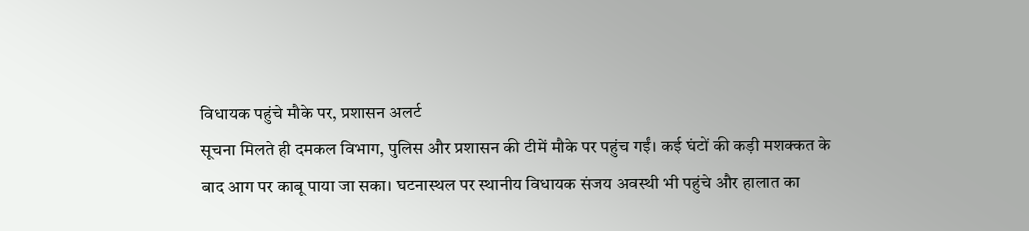विधायक पहुंचे मौके पर, प्रशासन अलर्ट
सूचना मिलते ही दमकल विभाग, पुलिस और प्रशासन की टीमें मौके पर पहुंच गईं। कई घंटों की कड़ी मशक्कत के बाद आग पर काबू पाया जा सका। घटनास्थल पर स्थानीय विधायक संजय अवस्थी भी पहुंचे और हालात का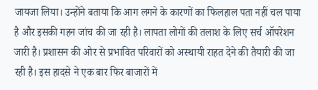जायजा लिया। उन्होंने बताया कि आग लगने के कारणों का फिलहाल पता नहीं चल पाया है और इसकी गहन जांच की जा रही है। लापता लोगों की तलाश के लिए सर्च ऑपरेशन जारी है। प्रशासन की ओर से प्रभावित परिवारों को अस्थायी राहत देने की तैयारी की जा रही है। इस हादसे ने एक बार फिर बाजारों में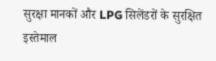सुरक्षा मानकों और LPG सिलेंडरों के सुरक्षित इस्तेमाल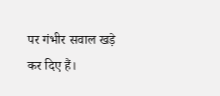पर गंभीर सवाल खड़े कर दिए हैं।